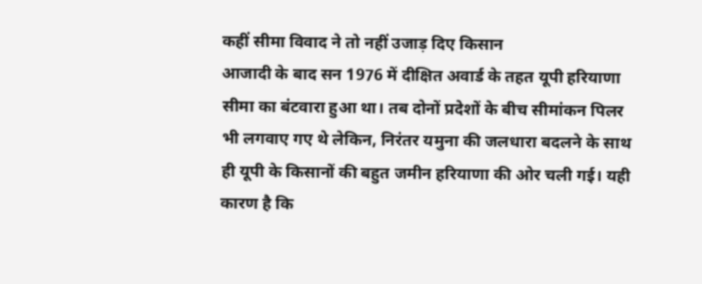कहीं सीमा विवाद ने तो नहीं उजाड़ दिए किसान
आजादी के बाद सन 1976 में दीक्षित अवार्ड के तहत यूपी हरियाणा सीमा का बंटवारा हुआ था। तब दोनों प्रदेशों के बीच सीमांकन पिलर भी लगवाए गए थे लेकिन, निरंतर यमुना की जलधारा बदलने के साथ ही यूपी के किसानों की बहुत जमीन हरियाणा की ओर चली गई। यही कारण है कि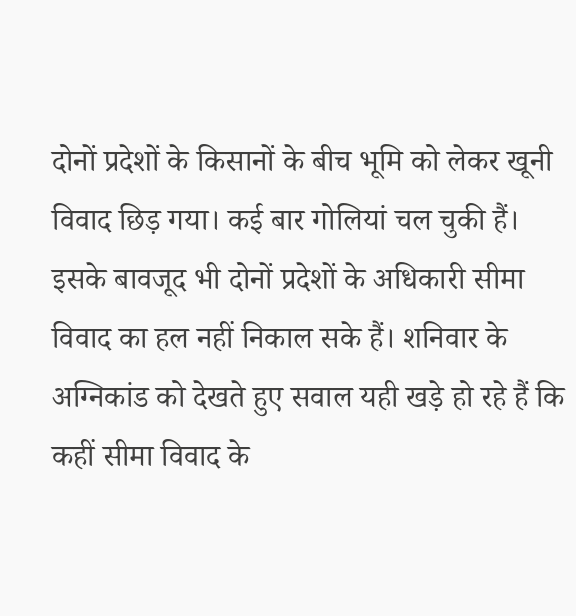दोनों प्रदेशों के किसानों के बीच भूमि को लेकर खूनी विवाद छिड़ गया। कई बार गोलियां चल चुकी हैं। इसके बावजूद भी दोनों प्रदेशों के अधिकारी सीमा विवाद का हल नहीं निकाल सके हैं। शनिवार के अग्निकांड को देखते हुए सवाल यही खड़े हो रहे हैं कि कहीं सीमा विवाद के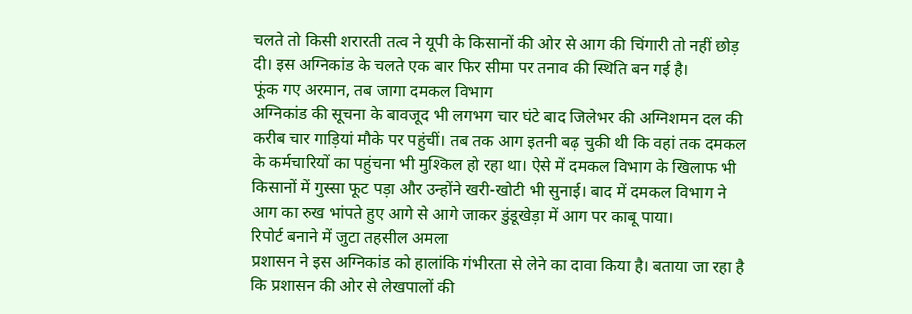चलते तो किसी शरारती तत्व ने यूपी के किसानों की ओर से आग की चिंगारी तो नहीं छोड़ दी। इस अग्निकांड के चलते एक बार फिर सीमा पर तनाव की स्थिति बन गई है।
फूंक गए अरमान, तब जागा दमकल विभाग
अग्निकांड की सूचना के बावजूद भी लगभग चार घंटे बाद जिलेभर की अग्निशमन दल की करीब चार गाड़ियां मौके पर पहुंचीं। तब तक आग इतनी बढ़ चुकी थी कि वहां तक दमकल के कर्मचारियों का पहुंचना भी मुश्किल हो रहा था। ऐसे में दमकल विभाग के खिलाफ भी किसानों में गुस्सा फूट पड़ा और उन्होंने खरी-खोटी भी सुनाई। बाद में दमकल विभाग ने आग का रुख भांपते हुए आगे से आगे जाकर डुंडूखेड़ा में आग पर काबू पाया।
रिपोर्ट बनाने में जुटा तहसील अमला
प्रशासन ने इस अग्निकांड को हालांकि गंभीरता से लेने का दावा किया है। बताया जा रहा है कि प्रशासन की ओर से लेखपालों की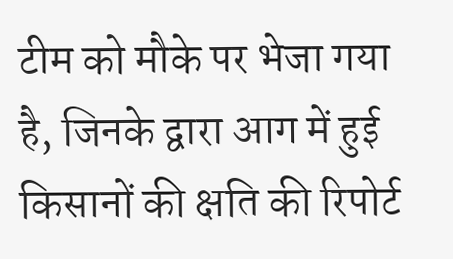टीम को मौके पर भेजा गया है, जिनके द्वारा आग में हुई किसानों की क्षति की रिपोर्ट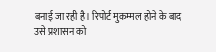बनाई जा रही है। रिपोर्ट मुकम्मल होने के बाद उसे प्रशासन को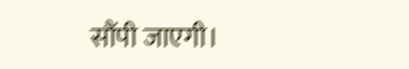सौंपी जाएगी।